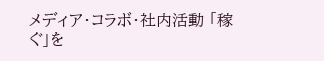メディア・コラボ・社内活動 「稼ぐ」を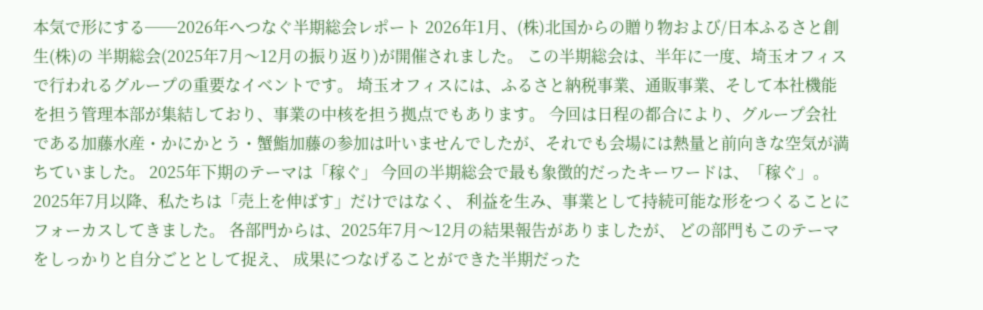本気で形にする──2026年へつなぐ半期総会レポート 2026年1月、(株)北国からの贈り物および/日本ふるさと創生(株)の 半期総会(2025年7月〜12月の振り返り)が開催されました。 この半期総会は、半年に一度、埼玉オフィスで行われるグループの重要なイベントです。 埼玉オフィスには、ふるさと納税事業、通販事業、そして本社機能を担う管理本部が集結しており、事業の中核を担う拠点でもあります。 今回は日程の都合により、グループ会社である加藤水産・かにかとう・蟹鮨加藤の参加は叶いませんでしたが、それでも会場には熱量と前向きな空気が満ちていました。 2025年下期のテーマは「稼ぐ」 今回の半期総会で最も象徴的だったキーワードは、「稼ぐ」。 2025年7月以降、私たちは「売上を伸ばす」だけではなく、 利益を生み、事業として持続可能な形をつくることにフォーカスしてきました。 各部門からは、2025年7月〜12月の結果報告がありましたが、 どの部門もこのテーマをしっかりと自分ごととして捉え、 成果につなげることができた半期だった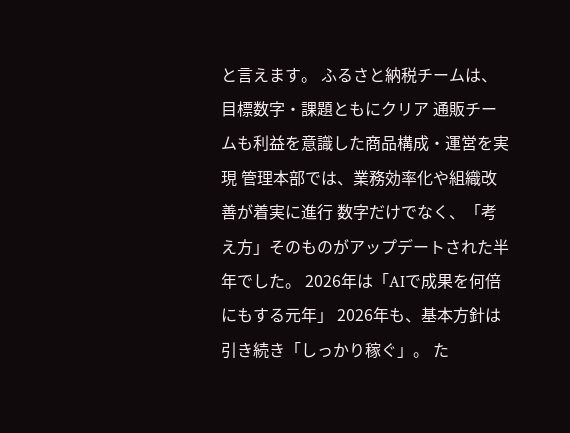と言えます。 ふるさと納税チームは、目標数字・課題ともにクリア 通販チームも利益を意識した商品構成・運営を実現 管理本部では、業務効率化や組織改善が着実に進行 数字だけでなく、「考え方」そのものがアップデートされた半年でした。 2026年は「AIで成果を何倍にもする元年」 2026年も、基本方針は引き続き「しっかり稼ぐ」。 た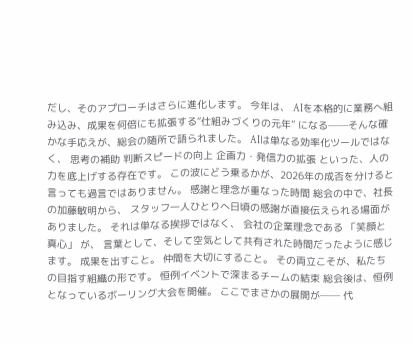だし、そのアプローチはさらに進化します。 今年は、 AIを本格的に業務へ組み込み、成果を何倍にも拡張する“仕組みづくりの元年” になる──そんな確かな手応えが、総会の随所で語られました。 AIは単なる効率化ツールではなく、 思考の補助 判断スピードの向上 企画力・発信力の拡張 といった、人の力を底上げする存在です。 この波にどう乗るかが、2026年の成否を分けると言っても過言ではありません。 感謝と理念が重なった時間 総会の中で、社長の加藤敏明から、 スタッフ一人ひとりへ日頃の感謝が直接伝えられる場面がありました。 それは単なる挨拶ではなく、 会社の企業理念である 「笑顔と真心」 が、 言葉として、そして空気として共有された時間だったように感じます。 成果を出すこと。 仲間を大切にすること。 その両立こそが、私たちの目指す組織の形です。 恒例イベントで深まるチームの結束 総会後は、恒例となっているボーリング大会を開催。 ここでまさかの展開が── 代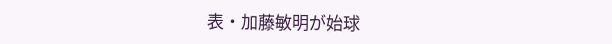表・加藤敏明が始球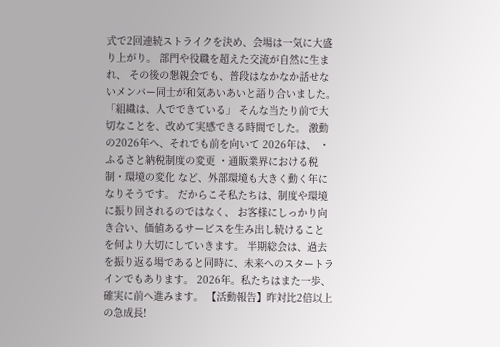式で2回連続ストライクを決め、会場は一気に大盛り上がり。 部門や役職を超えた交流が自然に生まれ、 その後の懇親会でも、普段はなかなか話せないメンバー同士が和気あいあいと語り合いました。 「組織は、人でできている」 そんな当たり前で大切なことを、改めて実感できる時間でした。 激動の2026年へ、それでも前を向いて 2026年は、 ・ふるさと納税制度の変更 ・通販業界における税制・環境の変化 など、外部環境も大きく動く年になりそうです。 だからこそ私たちは、制度や環境に振り回されるのではなく、 お客様にしっかり向き合い、価値あるサービスを生み出し続けること を何より大切にしていきます。 半期総会は、過去を振り返る場であると同時に、未来へのスタートラインでもあります。 2026年。私たちはまた一歩、確実に前へ進みます。 【活動報告】昨対比2倍以上の急成長!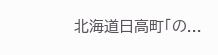北海道日高町「の...